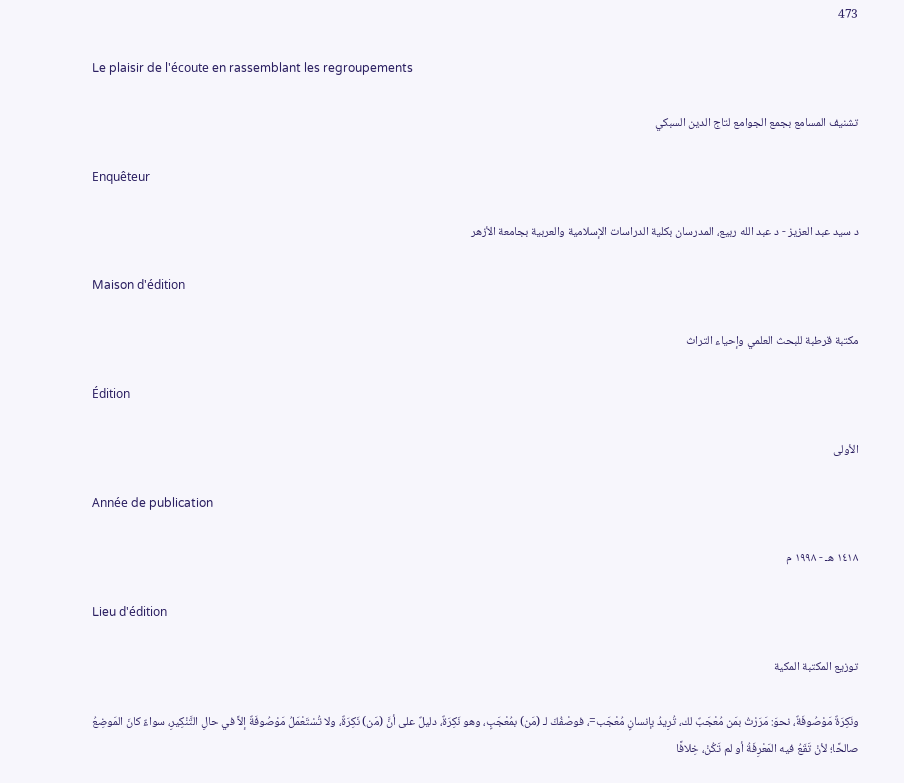473

Le plaisir de l'écoute en rassemblant les regroupements

تشنيف المسامع بجمع الجوامع لتاج الدين السبكي

Enquêteur

د سيد عبد العزيز - د عبد الله ربيع، المدرسان بكلية الدراسات الإسلامية والعربية بجامعة الأزهر

Maison d'édition

مكتبة قرطبة للبحث العلمي وإحياء التراث

Édition

الأولى

Année de publication

١٤١٨ هـ - ١٩٩٨ م

Lieu d'édition

توزيع المكتبة المكية

ونَكِرَةٌ مَوْصُوفَةٌ، نحوَ: مَرَرْتُ بمَن مُعْجَبٌ لك، تُرِيدُ بإنسانٍ مُعْجَب=، فوصْفُكَ لـ (مَن) بمُعْجَبٍ، وهو نَكِرَةٌ، دليلٌ على أنَّ (مَن) نَكِرَةٌ، ولا تُسْتَعْمَلُ مَوْصُوفَةٌ إلاَّ في حالِ التَّنْكِيرِ، سواءٌ كانَ المَوضِعُ صالحًا؛ لأنْ تَقَعُ فيه المَعْرِفَةُ أو لم تَكُنْ، خِلافًا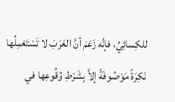للكِسائِيِّ، فإنَّه زَعَمَ أنَّ العَرَبَ لا تَسْتَعْمِلُها نَكِرَةً مَوْصُوفَةً إلاَّ بِشَرْطِ وُقُوعِها في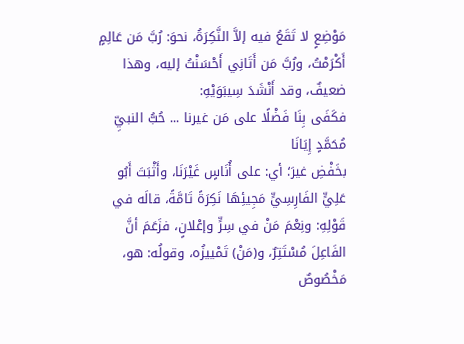مَوْضِعٍ لا تَقَعُ فيه إلاَّ النَّكِرَةُ، نحوَ: رُبَّ مَن عَالِمٍ أَكْرَمْتُ، ورُبَّ مَن أَتَانِي أَحْسَنْتُ إليه، وهذا ضعيفٌ، وقد أَنْشَدَ سِيبَوَيْهِ:
فكَفَى بِنَا فَضْلًا على مَن غيرنا ... حُبُّ النبيِّ مُحَمَّدٍ إِيَانَا
بخَفْضِ غيرَ؛ أي: على أُنَاسٍ غَيْرَنَا، وأَثْبَتَ أَبُو عَلِيٍّ الفَارِسِيٍّ مَجِيئِهَا نَكِرَةً تَامَّةً، قالَه في قَوْلِهِ: ونِعْمَ مَنْ في سِرٍّ وإعْلانٍ، فزَعَمَ أنَّ الفَاعِلَ مُسْتَتِرٌ، و(مَنْ) تَمْييزُه، وقولُه: هو، مَخْصُوصٌ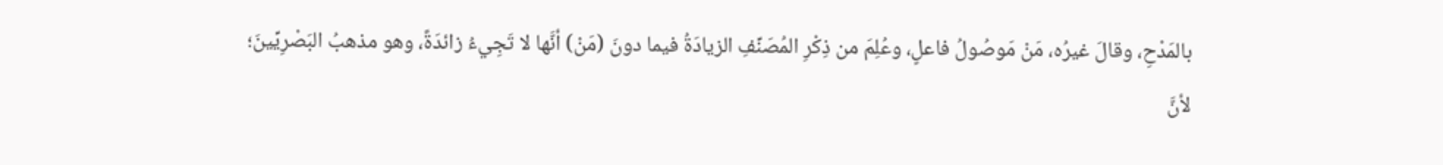بالمَدْحِ، وقالَ غيرُه، مَنْ مَوصُولُ فاعلٍ، وعُلِمَ من ذِكْرِ المُصَنِّفِ الزيادَةُ فيما دونَ (مَنْ) أنَّها لا تَجِيءُ زائدَةً، وهو مذهبُ البَصْرِيِّينَ؛ لأنَّ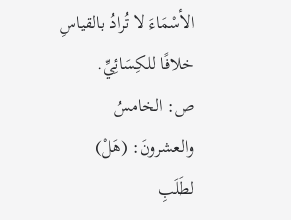الأسْمَاءَ لا تُرادُ بالقياسِ خلافًا للكِسَائِيِّ.
ص: الخامسُ والعشرونَ: (هَلْ) لطَلَبِ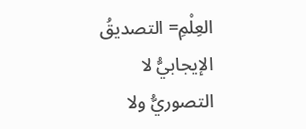العِلْمِ= التصديقُ الإيجابيُّ لا التصوريُّ ولا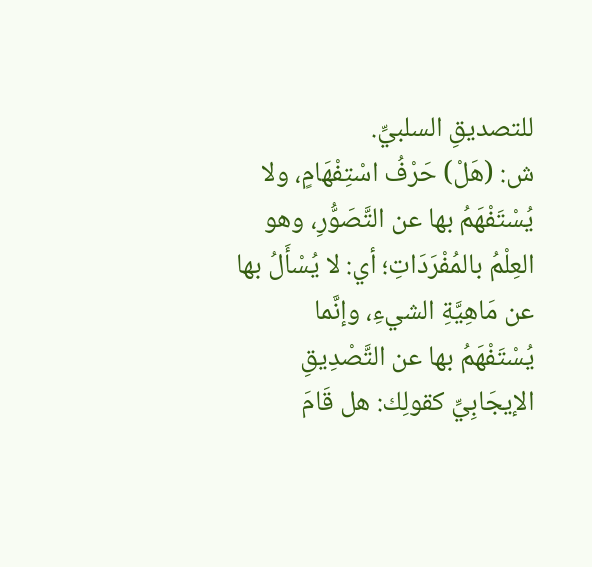للتصديقِ السلبيِّ.
ش: (هَلْ) حَرْفُ اسْتِفْهَامٍ، ولا يُسْتَفْهَمُ بها عن التَّصَوُّرِ، وهو العِلْمُ بالمُفْرَدَاتِ؛ أي: لا يُسْأَلُ بها عن مَاهِيَّةِ الشيءِ، وإنَّما يُسْتَفْهَمُ بها عن التَّصْدِيقِ الإيجَابِيِّ كقولِك: هل قَامَ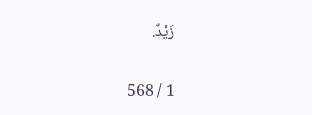زَيْدٌ.

1 / 568